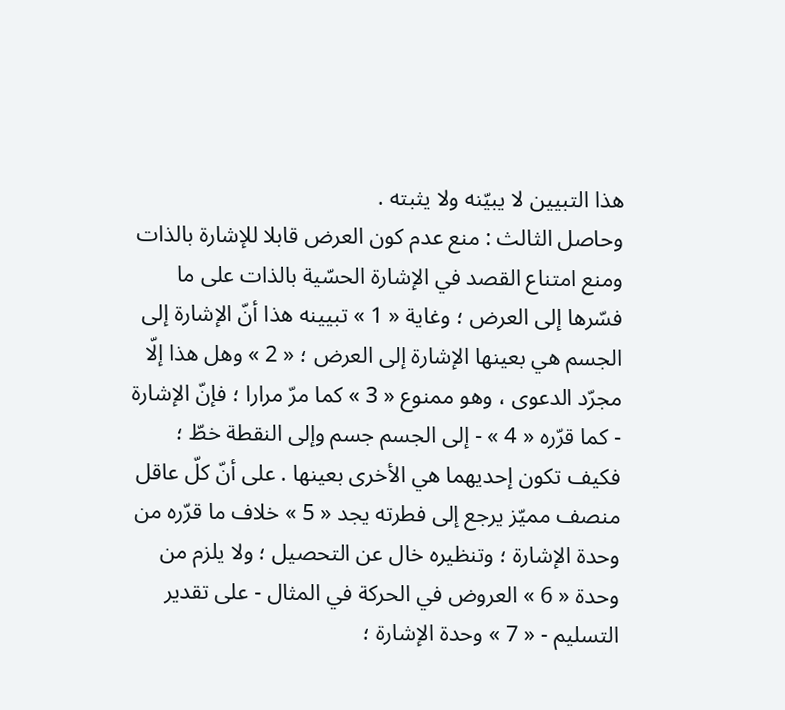هذا التبيين لا يبيّنه ولا يثبته .
وحاصل الثالث : منع عدم كون العرض قابلا للإشارة بالذات ومنع امتناع القصد في الإشارة الحسّية بالذات على ما فسّرها إلى العرض ؛ وغاية « 1 » تبيينه هذا أنّ الإشارة إلى الجسم هي بعينها الإشارة إلى العرض ؛ « 2 » وهل هذا إلّا مجرّد الدعوى ، وهو ممنوع « 3 » كما مرّ مرارا ؛ فإنّ الإشارة - كما قرّره « 4 » - إلى الجسم جسم وإلى النقطة خطّ ؛ فكيف تكون إحديهما هي الأخرى بعينها . على أنّ كلّ عاقل منصف مميّز يرجع إلى فطرته يجد « 5 » خلاف ما قرّره من وحدة الإشارة ؛ وتنظيره خال عن التحصيل ؛ ولا يلزم من وحدة « 6 » العروض في الحركة في المثال - على تقدير التسليم - « 7 » وحدة الإشارة ؛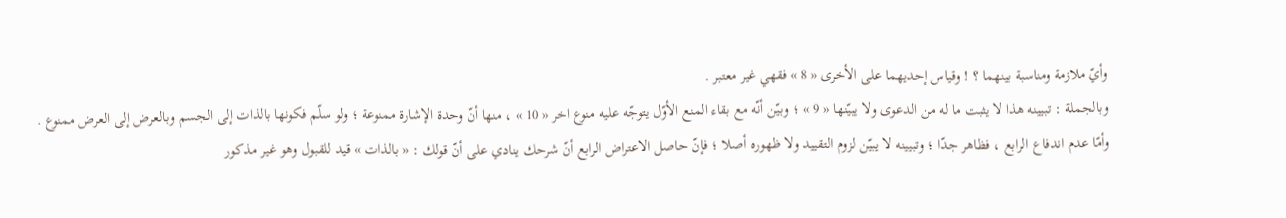وأيّ ملازمة ومناسبة بينهما ؟ ! وقياس إحديهما على الأخرى « 8 » فقهي غير معتبر .
وبالجملة : تبيينه هذا لا يثبت ما له من الدعوى ولا يبيّنها « 9 » ؛ وبيّن أنّه مع بقاء المنع الأوّل يتوجّه عليه منوع اخر « 10 » ، منها أنّ وحدة الإشارة ممنوعة ؛ ولو سلّم فكونها بالذات إلى الجسم وبالعرض إلى العرض ممنوع .
وأمّا عدم اندفاع الرابع ، فظاهر جدّا ؛ وتبيينه لا يبيّن لزوم التقييد ولا ظهوره أصلا ؛ فإنّ حاصل الاعتراض الرابع أنّ شرحك ينادي على أنّ قولك : « بالذات » قيد للقبول وهو غير مذكور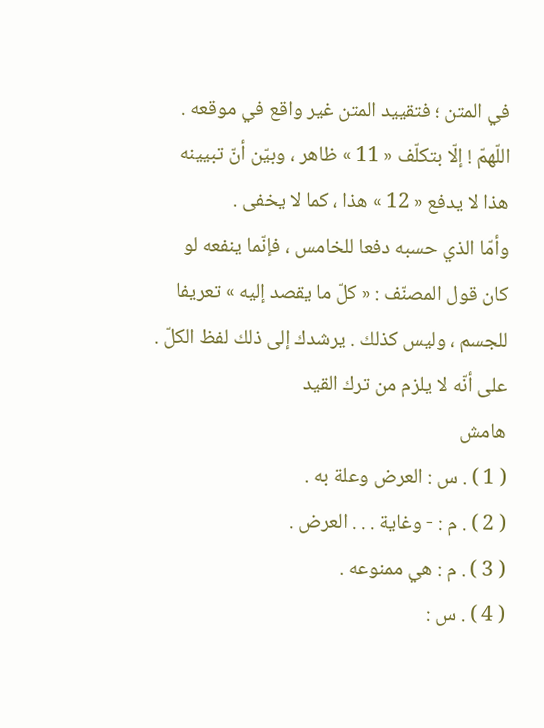في المتن ؛ فتقييد المتن غير واقع في موقعه . اللّهمّ ! إلّا بتكلّف « 11 » ظاهر ، وبيّن أنّ تبيينه هذا لا يدفع « 12 » هذا ، كما لا يخفى .
وأمّا الذي حسبه دفعا للخامس ، فإنّما ينفعه لو كان قول المصنّف : « كلّ ما يقصد إليه » تعريفا للجسم ، وليس كذلك . يرشدك إلى ذلك لفظ الكلّ . على أنّه لا يلزم من ترك القيد
هامش
( 1 ) . س : العرض وعلة به .
( 2 ) . م : - وغاية . . . العرض .
( 3 ) . م : هي ممنوعه .
( 4 ) . س :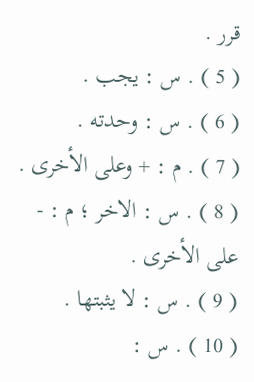قرر .
( 5 ) . س : يجب .
( 6 ) . س : وحدته .
( 7 ) . م : + وعلى الأخرى .
( 8 ) . س : الاخر ؛ م : - على الأخرى .
( 9 ) . س : لا يثبتها .
( 10 ) . س :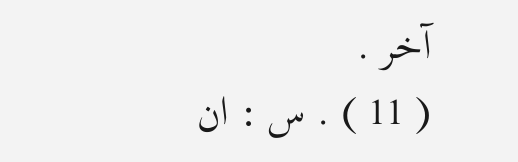آخر .
( 11 ) . س : ان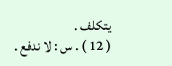يتكلف .
( 12 ) . س : لا ندفع .